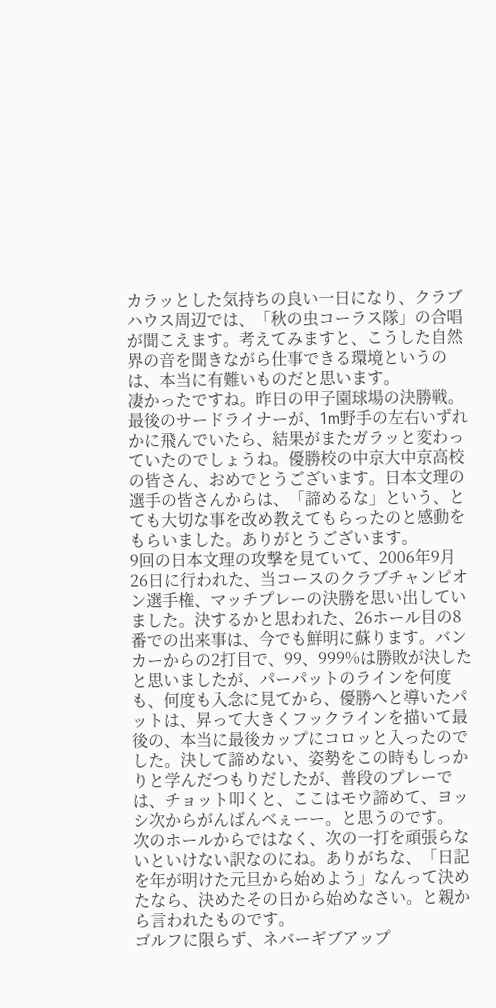カラッとした気持ちの良い一日になり、クラブハウス周辺では、「秋の虫コーラス隊」の合唱が聞こえます。考えてみますと、こうした自然界の音を聞きながら仕事できる環境というのは、本当に有難いものだと思います。
凄かったですね。昨日の甲子園球場の決勝戦。最後のサードライナーが、1m野手の左右いずれかに飛んでいたら、結果がまたガラッと変わっていたのでしょうね。優勝校の中京大中京高校の皆さん、おめでとうございます。日本文理の選手の皆さんからは、「諦めるな」という、とても大切な事を改め教えてもらったのと感動をもらいました。ありがとうございます。
9回の日本文理の攻撃を見ていて、2006年9月26日に行われた、当コースのクラブチャンピオン選手権、マッチプレーの決勝を思い出していました。決するかと思われた、26ホール目の8番での出来事は、今でも鮮明に蘇ります。バンカーからの2打目で、99、999%は勝敗が決したと思いましたが、パーパットのラインを何度も、何度も入念に見てから、優勝へと導いたパットは、昇って大きくフックラインを描いて最後の、本当に最後カップにコロッと入ったのでした。決して諦めない、姿勢をこの時もしっかりと学んだつもりだしたが、普段のプレーでは、チョット叩くと、ここはモウ諦めて、ヨッシ次からがんばんべぇーー。と思うのです。
次のホールからではなく、次の一打を頑張らないといけない訳なのにね。ありがちな、「日記を年が明けた元旦から始めよう」なんって決めたなら、決めたその日から始めなさい。と親から言われたものです。
ゴルフに限らず、ネバーギブアップ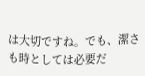は大切ですね。でも、潔さも時としては必要だ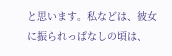と思います。私などは、彼女に振られっぱなしの頃は、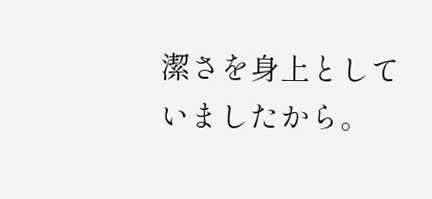潔さを身上としていましたから。